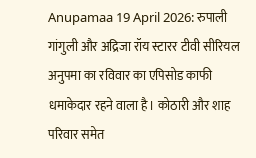Anupamaa 19 April 2026: रुपाली गांगुली और अद्रिजा रॉय स्टारर टीवी सीरियल अनुपमा का रविवार का एपिसोड काफी धमाकेदार रहने वाला है। कोठारी और शाह परिवार समेत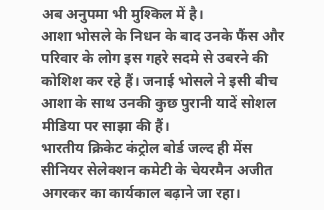अब अनुपमा भी मुश्किल में है।
आशा भोसले के निधन के बाद उनके फैंस और परिवार के लोग इस गहरे सदमे से उबरने की कोशिश कर रहे हैं। जनाई भोसले ने इसी बीच आशा के साथ उनकी कुछ पुरानी यादें सोशल मीडिया पर साझा की हैं।
भारतीय क्रिकेट कंट्रोल बोर्ड जल्द ही मेंस सीनियर सेलेक्शन कमेटी के चेयरमैन अजीत अगरकर का कार्यकाल बढ़ाने जा रहा।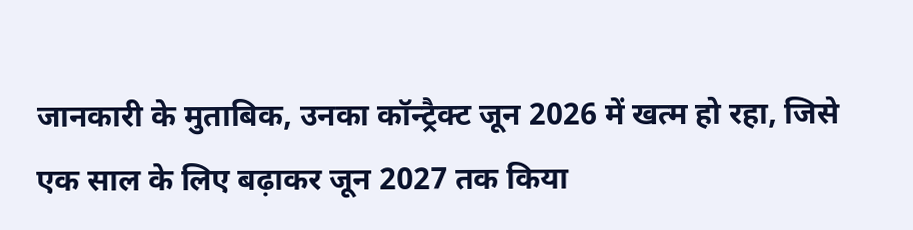जानकारी के मुताबिक, उनका कॉन्ट्रैक्ट जून 2026 में खत्म हो रहा, जिसे एक साल के लिए बढ़ाकर जून 2027 तक किया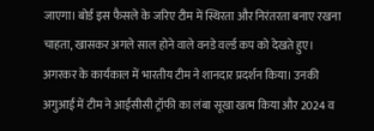जाएगा। बोर्ड इस फैसले के जरिए टीम में स्थिरता और निरंतरता बनाए रखना चाहता, खासकर अगले साल होने वाले वनडे वर्ल्ड कप को देखते हुए।
अगरकर के कार्यकाल में भारतीय टीम ने शानदार प्रदर्शन किया। उनकी अगुआई में टीम ने आईसीसी ट्रॉफी का लंबा सूखा खत्म किया और 2024 व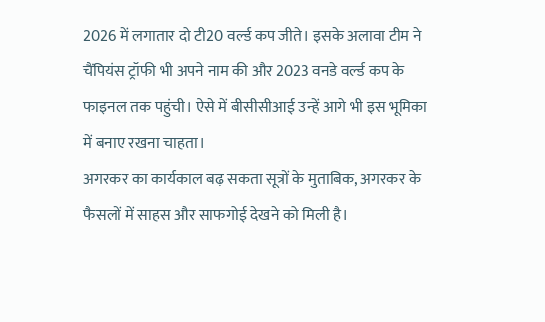2026 में लगातार दो टी20 वर्ल्ड कप जीते। इसके अलावा टीम ने चैंपियंस ट्रॉफी भी अपने नाम की और 2023 वनडे वर्ल्ड कप के फाइनल तक पहुंची। ऐसे में बीसीसीआई उन्हें आगे भी इस भूमिका में बनाए रखना चाहता।
अगरकर का कार्यकाल बढ़ सकता सूत्रों के मुताबिक, अगरकर के फैसलों में साहस और साफगोई देखने को मिली है।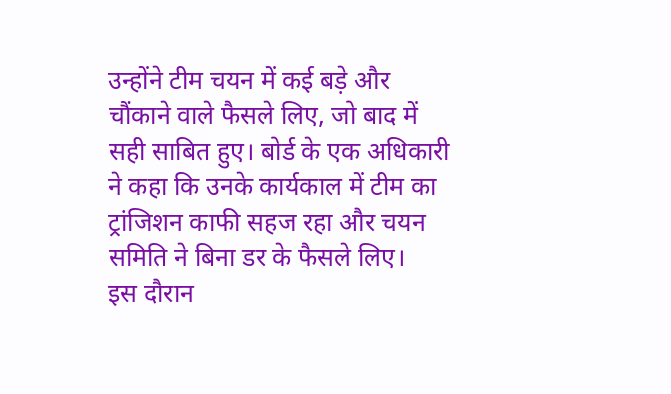उन्होंने टीम चयन में कई बड़े और चौंकाने वाले फैसले लिए, जो बाद में सही साबित हुए। बोर्ड के एक अधिकारी ने कहा कि उनके कार्यकाल में टीम का ट्रांजिशन काफी सहज रहा और चयन समिति ने बिना डर के फैसले लिए।
इस दौरान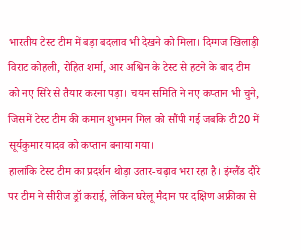भारतीय टेस्ट टीम में बड़ा बदलाव भी देखने को मिला। दिग्गज खिलाड़ी विराट कोहली, रोहित शर्मा, आर अश्विन के टेस्ट से हटने के बाद टीम को नए सिरे से तैयार करना पड़ा। चयन समिति ने नए कप्तान भी चुने, जिसमें टेस्ट टीम की कमान शुभमन गिल को सौंपी गई जबकि टी20 में सूर्यकुमार यादव को कप्तान बनाया गया।
हालांकि टेस्ट टीम का प्रदर्शन थोड़ा उतार-चढ़ाव भरा रहा है। इंग्लैंड दौरे पर टीम ने सीरीज ड्रॉ कराई, लेकिन घरेलू मैदान पर दक्षिण अफ्रीका से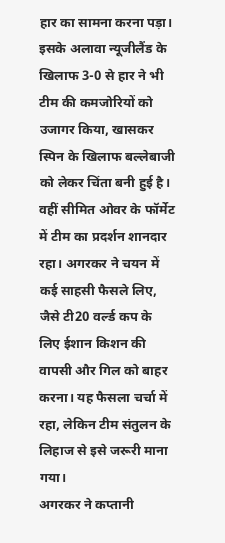हार का सामना करना पड़ा। इसके अलावा न्यूजीलैंड के खिलाफ 3-0 से हार ने भी टीम की कमजोरियों को उजागर किया, खासकर स्पिन के खिलाफ बल्लेबाजी को लेकर चिंता बनी हुई है।
वहीं सीमित ओवर के फॉर्मेट में टीम का प्रदर्शन शानदार रहा। अगरकर ने चयन में कई साहसी फैसले लिए, जैसे टी20 वर्ल्ड कप के लिए ईशान किशन की वापसी और गिल को बाहर करना। यह फैसला चर्चा में रहा, लेकिन टीम संतुलन के लिहाज से इसे जरूरी माना गया।
अगरकर ने कप्तानी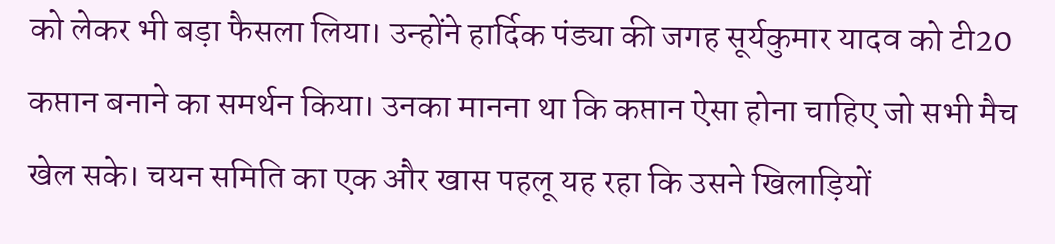को लेकर भी बड़ा फैसला लिया। उन्होंने हार्दिक पंड्या की जगह सूर्यकुमार यादव को टी20 कप्तान बनाने का समर्थन किया। उनका मानना था कि कप्तान ऐसा होना चाहिए जो सभी मैच खेल सके। चयन समिति का एक और खास पहलू यह रहा कि उसने खिलाड़ियों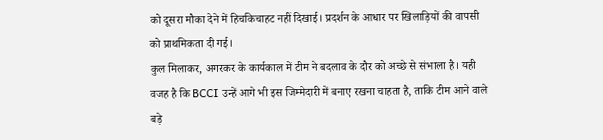को दूसरा मौका देने में हिचकिचाहट नहीं दिखाई। प्रदर्शन के आधार पर खिलाड़ियों की वापसी को प्राथमिकता दी गई।
कुल मिलाकर, अगरकर के कार्यकाल में टीम ने बदलाव के दौर को अच्छे से संभाला है। यही वजह है कि BCCI उन्हें आगे भी इस जिम्मेदारी में बनाए रखना चाहता है, ताकि टीम आने वाले बड़े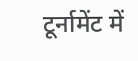टूर्नामेंट में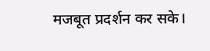मजबूत प्रदर्शन कर सके।